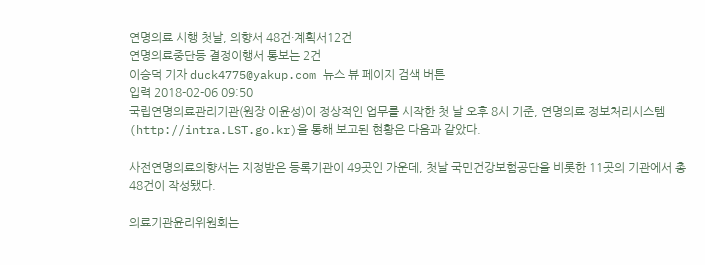연명의료 시행 첫날, 의향서 48건·계획서12건
연명의료중단등 결정이행서 통보는 2건
이승덕 기자 duck4775@yakup.com 뉴스 뷰 페이지 검색 버튼
입력 2018-02-06 09:50
국립연명의료관리기관(원장 이윤성)이 정상적인 업무를 시작한 첫 날 오후 8시 기준, 연명의료 정보처리시스템(http://intra.LST.go.kr)을 통해 보고된 현황은 다음과 같았다.

사전연명의료의향서는 지정받은 등록기관이 49곳인 가운데, 첫날 국민건강보험공단을 비롯한 11곳의 기관에서 총 48건이 작성됐다.

의료기관윤리위원회는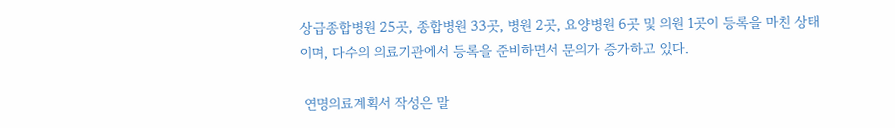상급종합병원 25곳, 종합병원 33곳, 병원 2곳, 요양병원 6곳 및 의원 1곳이 등록을 마친 상태이며, 다수의 의료기관에서 등록을 준비하면서 문의가 증가하고 있다.

 연명의료계획서 작성은 말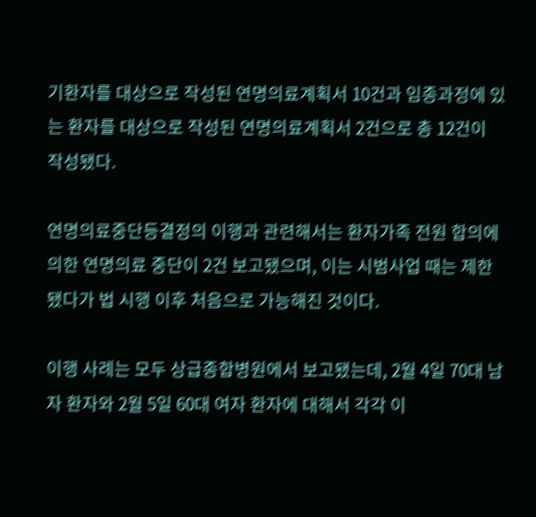기환자를 대상으로 작성된 연명의료계획서 10건과 임종과정에 있는 환자를 대상으로 작성된 연명의료계획서 2건으로 총 12건이 작성됐다.

연명의료중단등결정의 이행과 관련해서는 환자가족 전원 합의에 의한 연명의료 중단이 2건 보고됐으며, 이는 시범사업 때는 제한됐다가 법 시행 이후 처음으로 가능해진 것이다.

이행 사례는 모두 상급종합병원에서 보고됐는데, 2월 4일 70대 남자 환자와 2월 5일 60대 여자 환자에 대해서 각각 이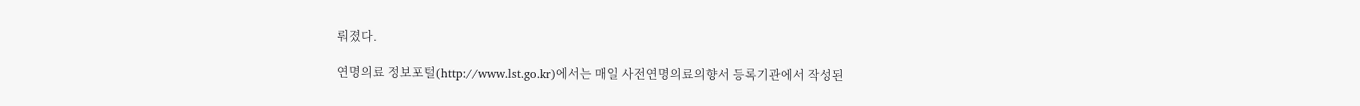뤄졌다.

연명의료 정보포털(http://www.lst.go.kr)에서는 매일 사전연명의료의향서 등록기관에서 작성된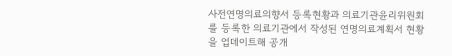사전연명의료의향서 등록현황과 의료기관윤리위원회를 등록한 의료기관에서 작성된 연명의료계획서 현황을 업데이트해 공개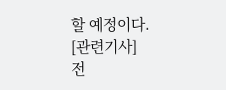할 예정이다.
[관련기사]
전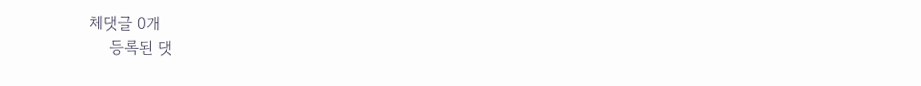체댓글 0개
    등록된 댓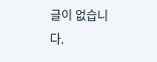글이 없습니다.